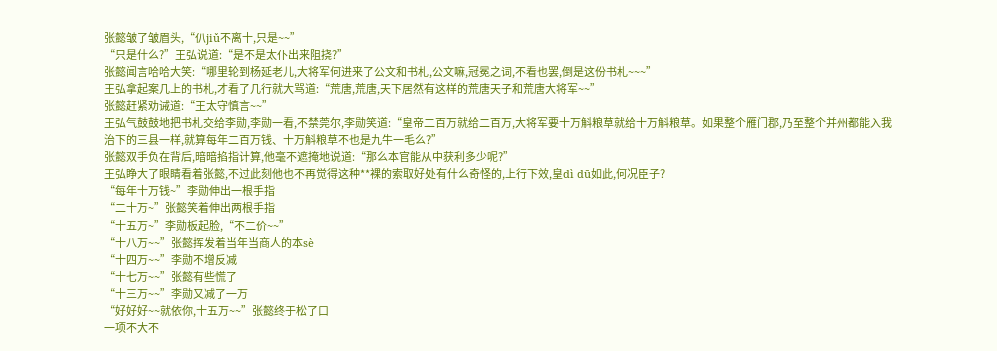张懿皱了皱眉头,“仈jiǔ不离十,只是~~”
“只是什么?”王弘说道:“是不是太仆出来阻挠?”
张懿闻言哈哈大笑:“哪里轮到杨延老儿,大将军何进来了公文和书札,公文嘛,冠冕之词,不看也罢,倒是这份书札~~~”
王弘拿起案几上的书札,才看了几行就大骂道:“荒唐,荒唐,天下居然有这样的荒唐天子和荒唐大将军~~”
张懿赶紧劝诫道:“王太守慎言~~”
王弘气鼓鼓地把书札交给李勋,李勋一看,不禁莞尔,李勋笑道:“皇帝二百万就给二百万,大将军要十万斛粮草就给十万斛粮草。如果整个雁门郡,乃至整个并州都能入我治下的三县一样,就算每年二百万钱、十万斛粮草不也是九牛一毛么?”
张懿双手负在背后,暗暗掐指计算,他毫不遮掩地说道:“那么本官能从中获利多少呢?”
王弘睁大了眼睛看着张懿,不过此刻他也不再觉得这种**裸的索取好处有什么奇怪的,上行下效,皇dì dū如此,何况臣子?
“每年十万钱~”李勋伸出一根手指
“二十万~”张懿笑着伸出两根手指
“十五万~”李勋板起脸,“不二价~~”
“十八万~~”张懿挥发着当年当商人的本sè
“十四万~~”李勋不增反减
“十七万~~”张懿有些慌了
“十三万~~”李勋又减了一万
“好好好~~就依你,十五万~~”张懿终于松了口
一项不大不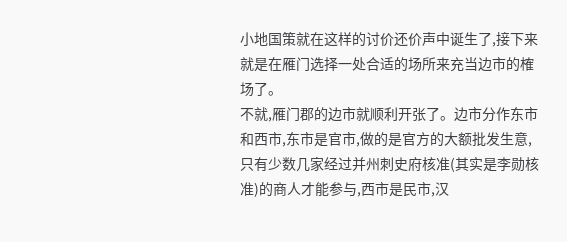小地国策就在这样的讨价还价声中诞生了,接下来就是在雁门选择一处合适的场所来充当边市的榷场了。
不就,雁门郡的边市就顺利开张了。边市分作东市和西市,东市是官市,做的是官方的大额批发生意,只有少数几家经过并州刺史府核准(其实是李勋核准)的商人才能参与,西市是民市,汉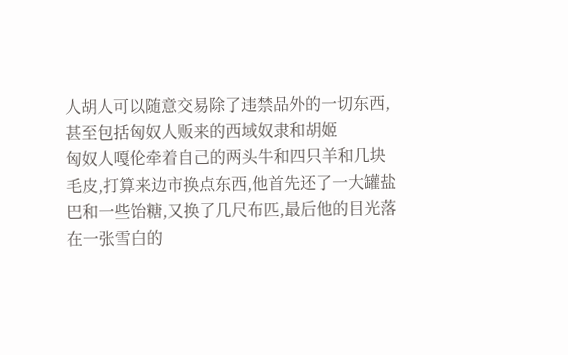人胡人可以随意交易除了违禁品外的一切东西,甚至包括匈奴人贩来的西域奴隶和胡姬
匈奴人嘎伦牵着自己的两头牛和四只羊和几块毛皮,打算来边市换点东西,他首先还了一大罐盐巴和一些饴糖,又换了几尺布匹,最后他的目光落在一张雪白的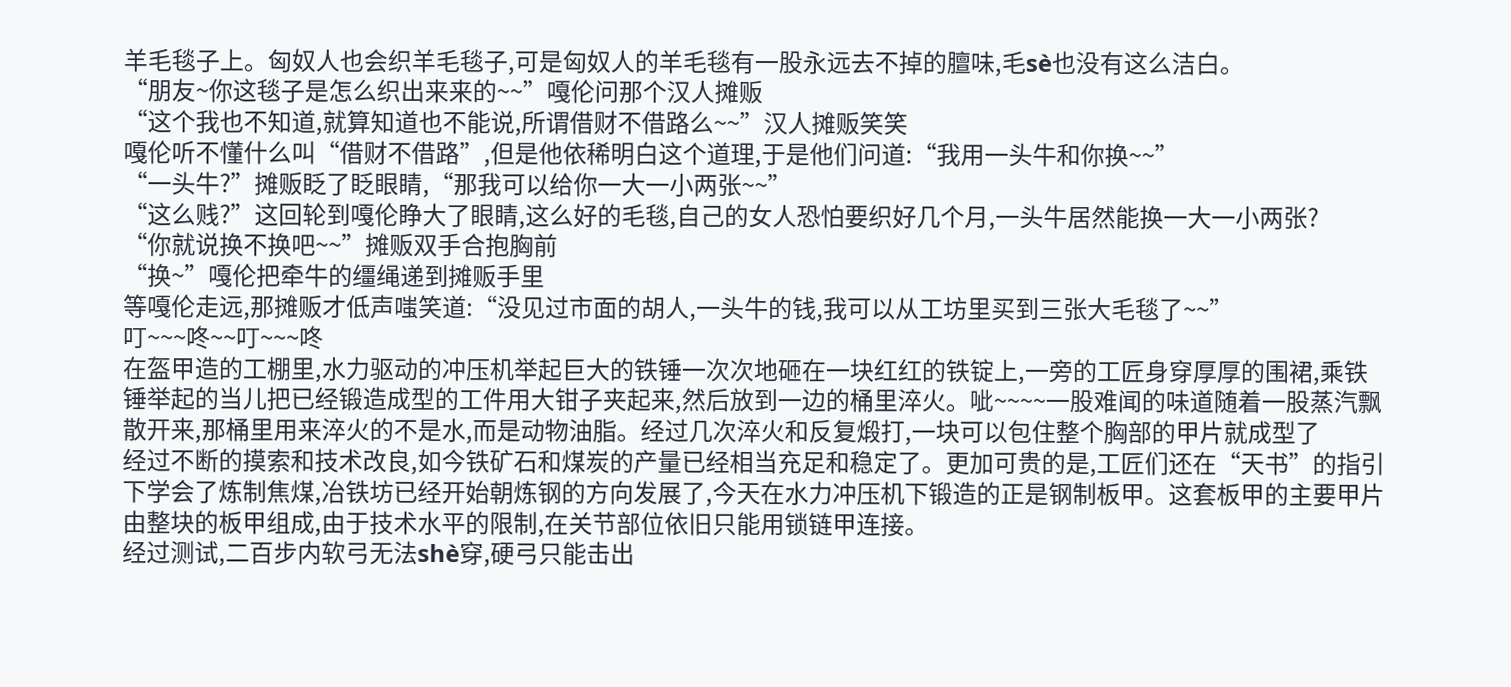羊毛毯子上。匈奴人也会织羊毛毯子,可是匈奴人的羊毛毯有一股永远去不掉的膻味,毛sè也没有这么洁白。
“朋友~你这毯子是怎么织出来来的~~”嘎伦问那个汉人摊贩
“这个我也不知道,就算知道也不能说,所谓借财不借路么~~”汉人摊贩笑笑
嘎伦听不懂什么叫“借财不借路”,但是他依稀明白这个道理,于是他们问道:“我用一头牛和你换~~”
“一头牛?”摊贩眨了眨眼睛,“那我可以给你一大一小两张~~”
“这么贱?”这回轮到嘎伦睁大了眼睛,这么好的毛毯,自己的女人恐怕要织好几个月,一头牛居然能换一大一小两张?
“你就说换不换吧~~”摊贩双手合抱胸前
“换~”嘎伦把牵牛的缰绳递到摊贩手里
等嘎伦走远,那摊贩才低声嗤笑道:“没见过市面的胡人,一头牛的钱,我可以从工坊里买到三张大毛毯了~~”
叮~~~咚~~叮~~~咚
在盔甲造的工棚里,水力驱动的冲压机举起巨大的铁锤一次次地砸在一块红红的铁锭上,一旁的工匠身穿厚厚的围裙,乘铁锤举起的当儿把已经锻造成型的工件用大钳子夹起来,然后放到一边的桶里淬火。呲~~~~一股难闻的味道随着一股蒸汽飘散开来,那桶里用来淬火的不是水,而是动物油脂。经过几次淬火和反复煅打,一块可以包住整个胸部的甲片就成型了
经过不断的摸索和技术改良,如今铁矿石和煤炭的产量已经相当充足和稳定了。更加可贵的是,工匠们还在“天书”的指引下学会了炼制焦煤,冶铁坊已经开始朝炼钢的方向发展了,今天在水力冲压机下锻造的正是钢制板甲。这套板甲的主要甲片由整块的板甲组成,由于技术水平的限制,在关节部位依旧只能用锁链甲连接。
经过测试,二百步内软弓无法shè穿,硬弓只能击出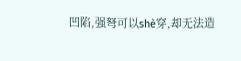凹陷,强弩可以shè穿,却无法造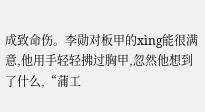成致命伤。李勋对板甲的xìng能很满意,他用手轻轻拂过胸甲,忽然他想到了什么,“蒲工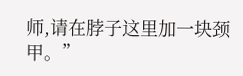师,请在脖子这里加一块颈甲。”